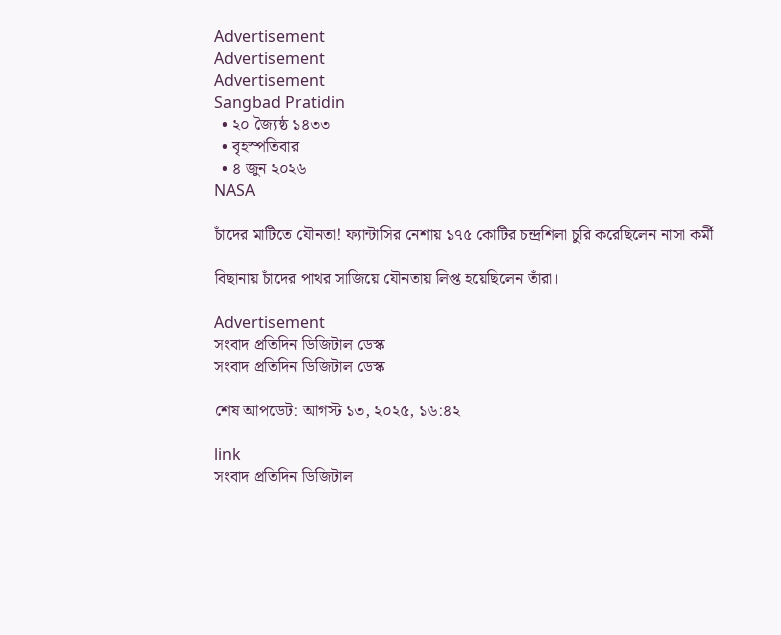Advertisement
Advertisement
Advertisement
Sangbad Pratidin
  • ২০ জ্যৈষ্ঠ ১৪৩৩
  • বৃহস্পতিবার
  • ৪ জুন ২০২৬
NASA

চাঁদের মাটিতে যৌনতা! ফ্যান্টাসির নেশায় ১৭৫ কোটির চন্দ্রশিলা চুরি করেছিলেন নাসা কর্মী

বিছানায় চাঁদের পাথর সাজিয়ে যৌনতায় লিপ্ত হয়েছিলেন তাঁরা।

Advertisement
সংবাদ প্রতিদিন ডিজিটাল ডেস্ক
সংবাদ প্রতিদিন ডিজিটাল ডেস্ক

শেষ আপডেট: আগস্ট ১৩, ২০২৫, ১৬:৪২

link
সংবাদ প্রতিদিন ডিজিটাল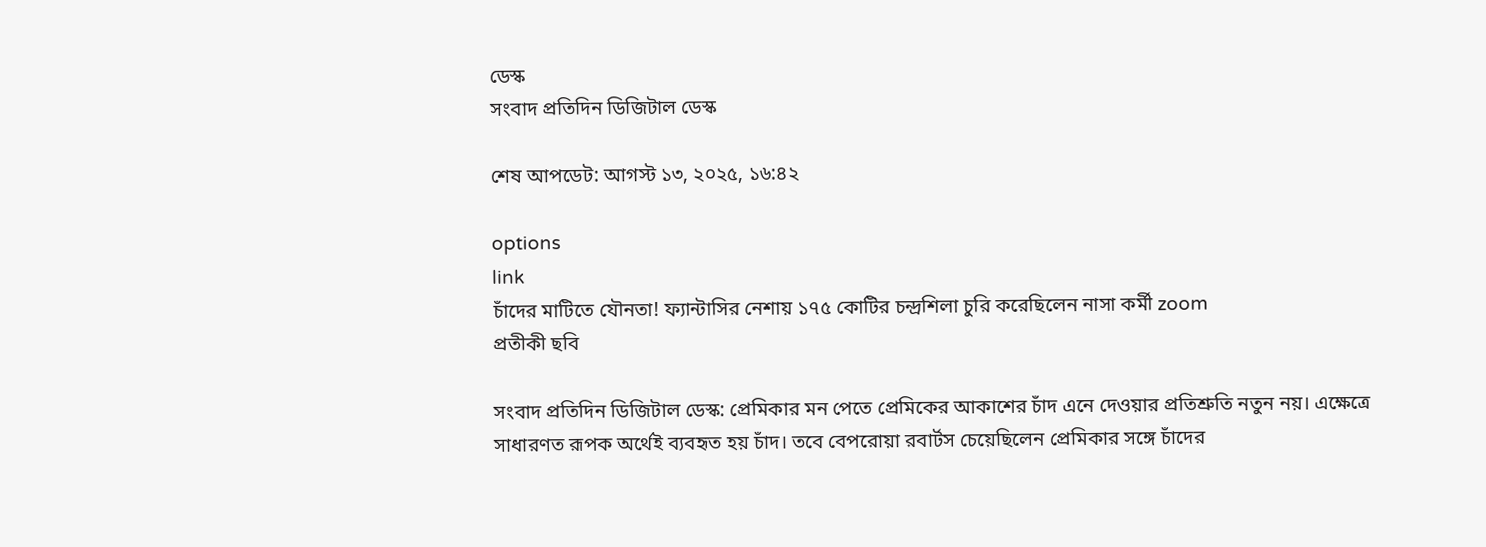ডেস্ক
সংবাদ প্রতিদিন ডিজিটাল ডেস্ক

শেষ আপডেট: আগস্ট ১৩, ২০২৫, ১৬:৪২

options
link
চাঁদের মাটিতে যৌনতা! ফ্যান্টাসির নেশায় ১৭৫ কোটির চন্দ্রশিলা চুরি করেছিলেন নাসা কর্মী zoom
প্রতীকী ছবি

সংবাদ প্রতিদিন ডিজিটাল ডেস্ক: প্রেমিকার মন পেতে প্রেমিকের আকাশের চাঁদ এনে দেওয়ার প্রতিশ্রুতি নতুন নয়। এক্ষেত্রে সাধারণত রূপক অর্থেই ব্যবহৃত হয় চাঁদ। তবে বেপরোয়া রবার্টস চেয়েছিলেন প্রেমিকার সঙ্গে চাঁদের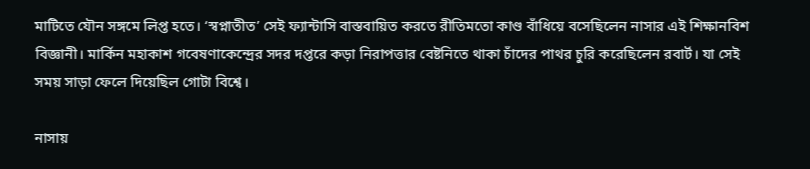মাটিতে যৌন সঙ্গমে লিপ্ত হতে। ‘স্বপ্নাতীত’ সেই ফ্যান্টাসি বাস্তবায়িত করতে রীতিমতো কাণ্ড বাঁধিয়ে বসেছিলেন নাসার এই শিক্ষানবিশ বিজ্ঞানী। মার্কিন মহাকাশ গবেষণাকেন্দ্রের সদর দপ্তরে কড়া নিরাপত্তার বেষ্টনিতে থাকা চাঁদের পাথর চুরি করেছিলেন রবার্ট। যা সেই সময় সাড়া ফেলে দিয়েছিল গোটা বিশ্বে।

নাসায়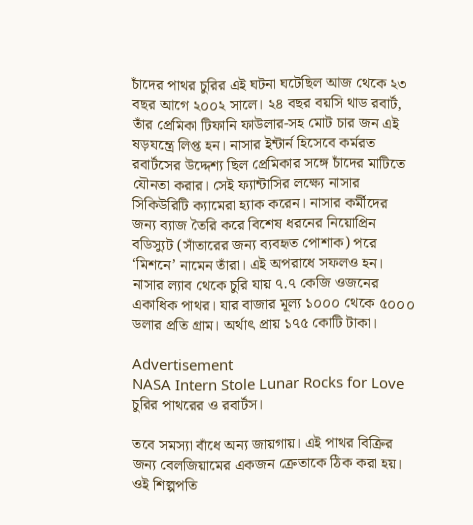চাঁদের পাথর চুরির এই ঘটনা ঘটেছিল আজ থেকে ২৩ বছর আগে ২০০২ সালে। ২৪ বছর বয়সি থাড রবার্ট, তাঁর প্রেমিকা টিফানি ফাউলার-সহ মোট চার জন এই ষড়যন্ত্রে লিপ্ত হন। নাসার ইন্টার্ন হিসেবে কর্মরত রবার্টসের উদ্দেশ্য ছিল প্রেমিকার সঙ্গে চাঁদের মাটিতে যৌনতা করার। সেই ফ্যান্টাসির লক্ষ্যে নাসার সিকিউরিটি ক্যামেরা হ্যাক করেন। নাসার কর্মীদের জন্য ব্যাজ তৈরি করে বিশেষ ধরনের নিয়োপ্রিন বডিস্যুট (সাঁতারের জন্য ব্যবহৃত পোশাক) পরে ‘মিশনে’ নামেন তাঁরা। এই অপরাধে সফলও হন। নাসার ল্যাব থেকে চুরি যায় ৭.৭ কেজি ওজনের একাধিক পাথর। যার বাজার মূল্য ১০০০ থেকে ৫০০০ ডলার প্রতি গ্রাম। অর্থাৎ প্রায় ১৭৫ কোটি টাকা।

Advertisement
NASA Intern Stole Lunar Rocks for Love
চুরির পাথরের ও রবার্টস।

তবে সমস্যা বাঁধে অন্য জায়গায়। এই পাথর বিক্রির জন্য বেলজিয়ামের একজন ক্রেতাকে ঠিক করা হয়। ওই শিল্পপতি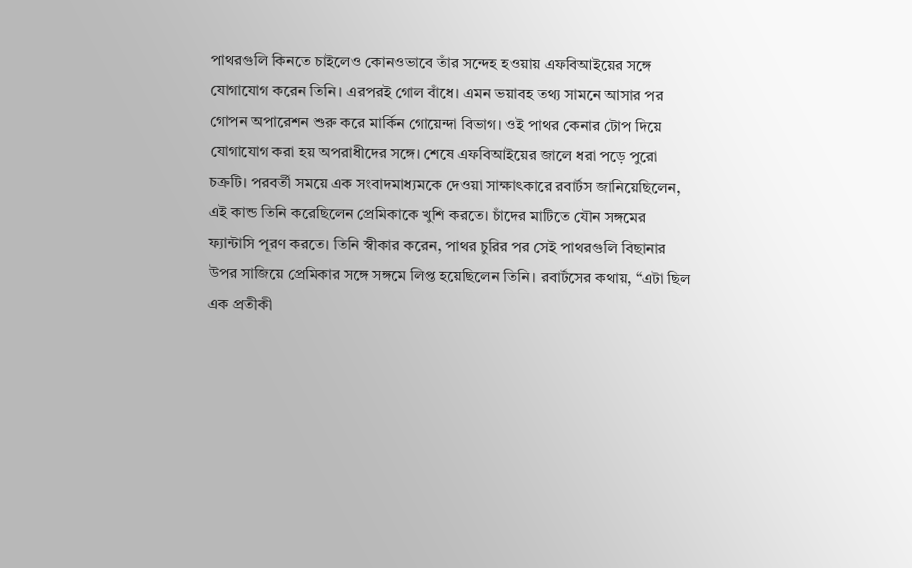পাথরগুলি কিনতে চাইলেও কোনওভাবে তাঁর সন্দেহ হওয়ায় এফবিআইয়ের সঙ্গে যোগাযোগ করেন তিনি। এরপরই গোল বাঁধে। এমন ভয়াবহ তথ্য সামনে আসার পর গোপন অপারেশন শুরু করে মার্কিন গোয়েন্দা বিভাগ। ওই পাথর কেনার টোপ দিয়ে যোগাযোগ করা হয় অপরাধীদের সঙ্গে। শেষে এফবিআইয়ের জালে ধরা পড়ে পুরো চক্রটি। পরবর্তী সময়ে এক সংবাদমাধ্যমকে দেওয়া সাক্ষাৎকারে রবার্টস জানিয়েছিলেন, এই কান্ড তিনি করেছিলেন প্রেমিকাকে খুশি করতে। চাঁদের মাটিতে যৌন সঙ্গমের ফ্যান্টাসি পূরণ করতে। তিনি স্বীকার করেন, পাথর চুরির পর সেই পাথরগুলি বিছানার উপর সাজিয়ে প্রেমিকার সঙ্গে সঙ্গমে লিপ্ত হয়েছিলেন তিনি। রবার্টসের কথায়, “এটা ছিল এক প্রতীকী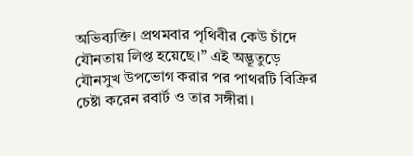অভিব্যক্তি। প্রথমবার পৃথিবীর কেউ চাঁদে যৌনতায় লিপ্ত হয়েছে।” এই অদ্ভূতুড়ে যৌনসুখ উপভোগ করার পর পাথরটি বিক্রির চেষ্টা করেন রবার্ট ও তার সঙ্গীরা।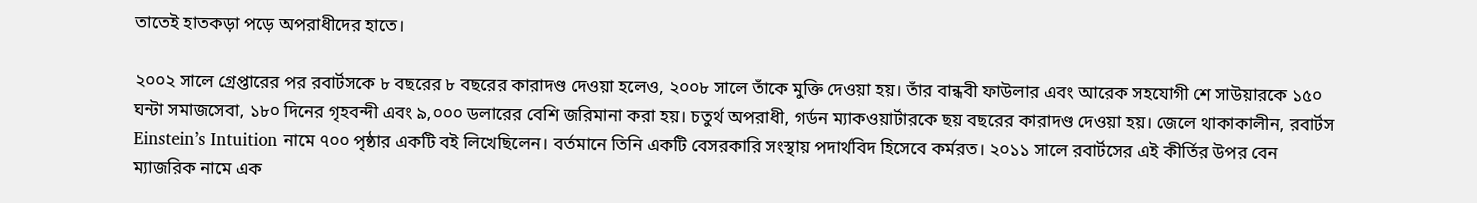তাতেই হাতকড়া পড়ে অপরাধীদের হাতে।

২০০২ সালে গ্রেপ্তারের পর রবার্টসকে ৮ বছরের ৮ বছরের কারাদণ্ড দেওয়া হলেও, ২০০৮ সালে তাঁকে মুক্তি দেওয়া হয়। তাঁর বান্ধবী ফাউলার এবং আরেক সহযোগী শে সাউয়ারকে ১৫০ ঘন্টা সমাজসেবা, ১৮০ দিনের গৃহবন্দী এবং ৯,০০০ ডলারের বেশি জরিমানা করা হয়। চতুর্থ অপরাধী, গর্ডন ম্যাকওয়ার্টারকে ছয় বছরের কারাদণ্ড দেওয়া হয়। জেলে থাকাকালীন, রবার্টস Einstein’s Intuition নামে ৭০০ পৃষ্ঠার একটি বই লিখেছিলেন। বর্তমানে তিনি একটি বেসরকারি সংস্থায় পদার্থবিদ হিসেবে কর্মরত। ২০১১ সালে রবার্টসের এই কীর্তির উপর বেন ম্যাজরিক নামে এক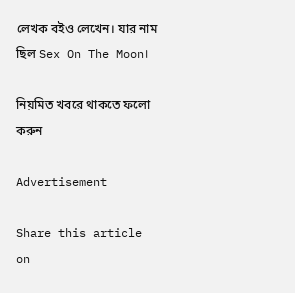লেখক বইও লেখেন। যার নাম ছিল Sex On The Moon।

নিয়মিত খবরে থাকতে ফলো করুন

Advertisement

Share this article on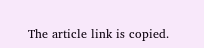The article link is copied.